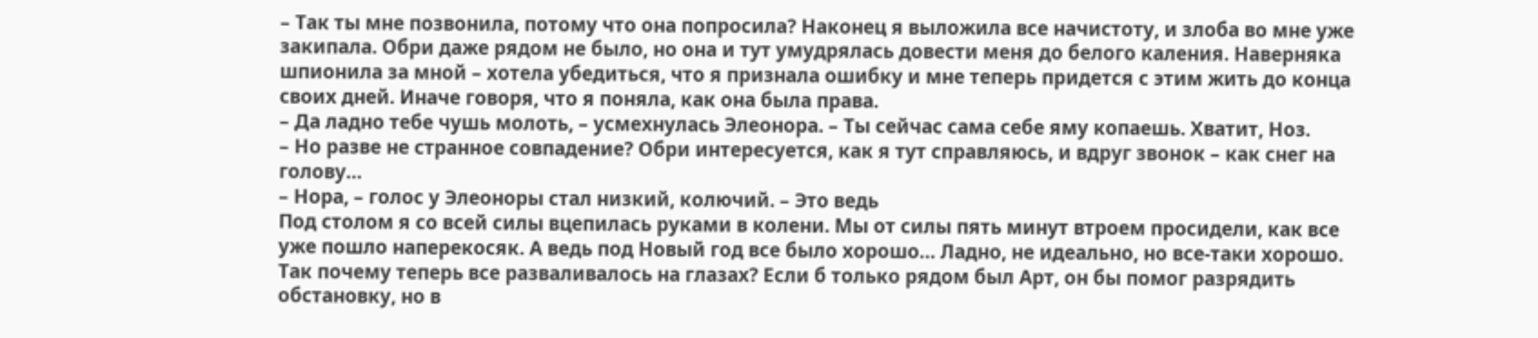– Так ты мне позвонила, потому что она попросила? Наконец я выложила все начистоту, и злоба во мне уже закипала. Обри даже рядом не было, но она и тут умудрялась довести меня до белого каления. Наверняка шпионила за мной – хотела убедиться, что я признала ошибку и мне теперь придется с этим жить до конца своих дней. Иначе говоря, что я поняла, как она была права.
– Да ладно тебе чушь молоть, – усмехнулась Элеонора. – Ты сейчас сама себе яму копаешь. Хватит, Ноз.
– Но разве не странное совпадение? Обри интересуется, как я тут справляюсь, и вдруг звонок – как снег на голову…
– Нора, – голос у Элеоноры стал низкий, колючий. – Это ведь
Под столом я со всей силы вцепилась руками в колени. Мы от силы пять минут втроем просидели, как все уже пошло наперекосяк. А ведь под Новый год все было хорошо… Ладно, не идеально, но все-таки хорошо. Так почему теперь все разваливалось на глазах? Если б только рядом был Арт, он бы помог разрядить обстановку, но в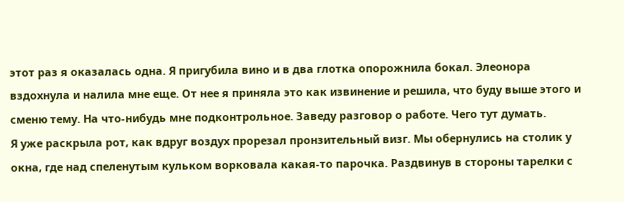этот раз я оказалась одна. Я пригубила вино и в два глотка опорожнила бокал. Элеонора вздохнула и налила мне еще. От нее я приняла это как извинение и решила, что буду выше этого и сменю тему. На что-нибудь мне подконтрольное. Заведу разговор о работе. Чего тут думать.
Я уже раскрыла рот, как вдруг воздух прорезал пронзительный визг. Мы обернулись на столик у окна, где над спеленутым кульком ворковала какая-то парочка. Раздвинув в стороны тарелки с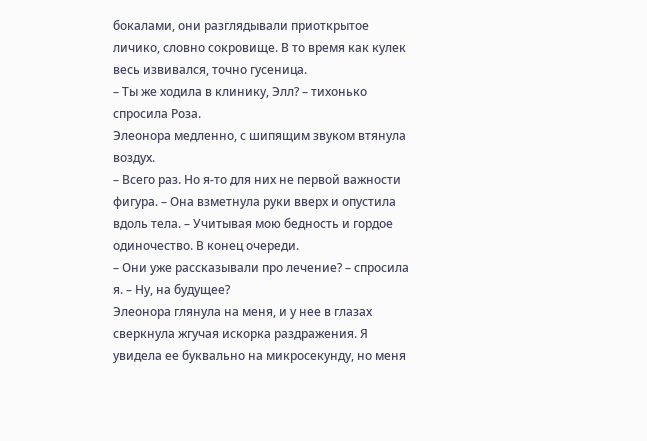бокалами, они разглядывали приоткрытое личико, словно сокровище. В то время как кулек весь извивался, точно гусеница.
– Ты же ходила в клинику, Элл? – тихонько спросила Роза.
Элеонора медленно, с шипящим звуком втянула воздух.
– Всего раз. Но я-то для них не первой важности фигура. – Она взметнула руки вверх и опустила вдоль тела. – Учитывая мою бедность и гордое одиночество. В конец очереди.
– Они уже рассказывали про лечение? – спросила я. – Ну, на будущее?
Элеонора глянула на меня, и у нее в глазах сверкнула жгучая искорка раздражения. Я увидела ее буквально на микросекунду, но меня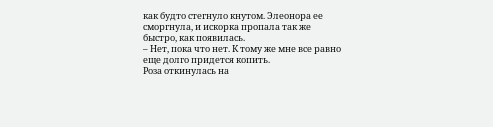как будто стегнуло кнутом. Элеонора ее сморгнула, и искорка пропала так же быстро, как появилась.
– Нет, пока что нет. К тому же мне все равно еще долго придется копить.
Роза откинулась на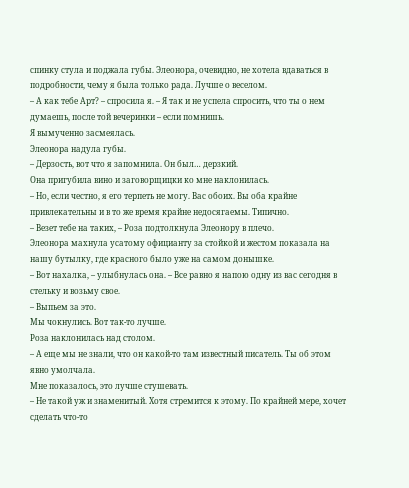спинку стула и поджала губы. Элеонора, очевидно, не хотела вдаваться в подробности, чему я была только рада. Лучше о веселом.
– А как тебе Арт? – спросила я. – Я так и не успела спросить, что ты о нем думаешь, после той вечеринки – если помнишь.
Я вымученно засмеялась.
Элеонора надула губы.
– Дерзость, вот что я запомнила. Он был… дерзкий.
Она пригубила вино и заговорщицки ко мне наклонилась.
– Но, если честно, я его терпеть не могу. Вас обоих. Вы оба крайне привлекательны и в то же время крайне недосягаемы. Типично.
– Везет тебе на таких, – Роза подтолкнула Элеонору в плечо.
Элеонора махнула усатому официанту за стойкой и жестом показала на нашу бутылку, где красного было уже на самом донышке.
– Вот нахалка, – улыбнулась она. – Все равно я напою одну из вас сегодня в стельку и возьму свое.
– Выпьем за это.
Мы чокнулись. Вот так-то лучше.
Роза наклонилась над столом.
– А еще мы не знали, что он какой-то там известный писатель. Ты об этом явно умолчала.
Мне показалось, это лучше стушевать.
– Не такой уж и знаменитый. Хотя стремится к этому. По крайней мере, хочет сделать что-то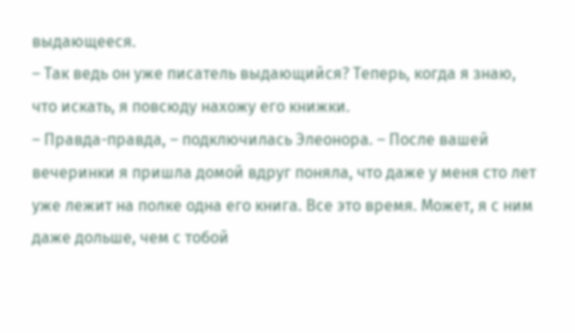выдающееся.
– Так ведь он уже писатель выдающийся? Теперь, когда я знаю, что искать, я повсюду нахожу его книжки.
– Правда-правда, – подключилась Элеонора. – После вашей вечеринки я пришла домой вдруг поняла, что даже у меня сто лет уже лежит на полке одна его книга. Все это время. Может, я с ним даже дольше, чем с тобой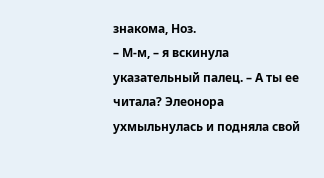знакома, Ноз.
– М-м, – я вскинула указательный палец. – А ты ее читала? Элеонора ухмыльнулась и подняла свой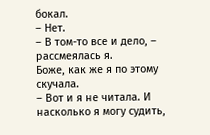бокал.
– Нет.
– В том-то все и дело, – рассмеялась я.
Боже, как же я по этому скучала.
– Вот и я не читала. И насколько я могу судить,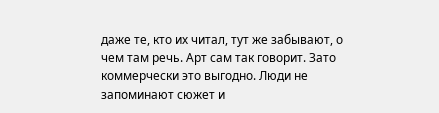даже те, кто их читал, тут же забывают, о чем там речь. Арт сам так говорит. Зато коммерчески это выгодно. Люди не запоминают сюжет и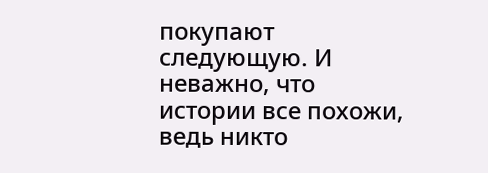покупают следующую. И неважно, что истории все похожи, ведь никто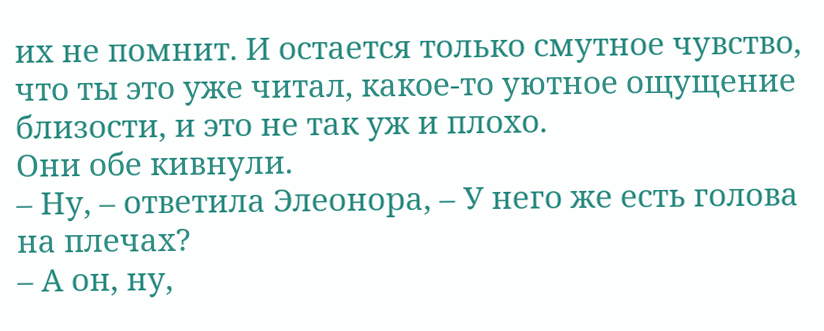их не помнит. И остается только смутное чувство, что ты это уже читал, какое-то уютное ощущение близости, и это не так уж и плохо.
Они обе кивнули.
– Ну, – ответила Элеонора, – У него же есть голова на плечах?
– А он, ну,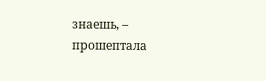знаешь, – прошептала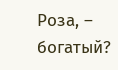Роза, – богатый?